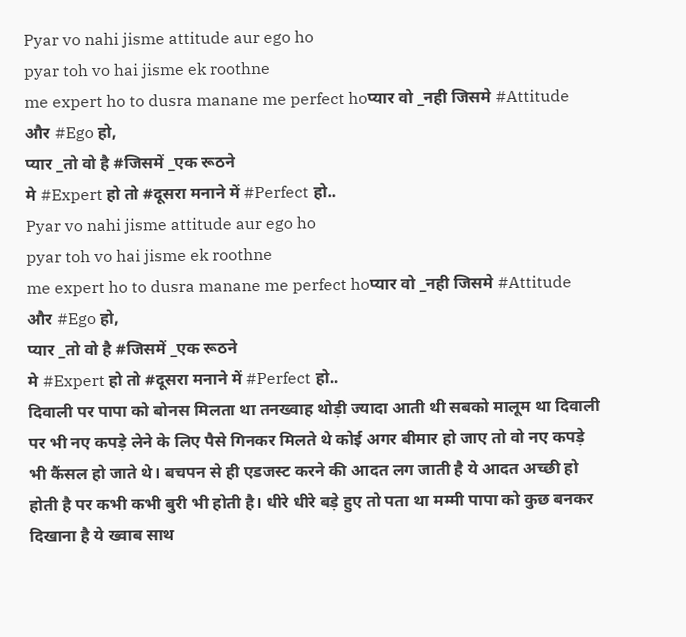Pyar vo nahi jisme attitude aur ego ho
pyar toh vo hai jisme ek roothne
me expert ho to dusra manane me perfect hoप्यार वो _नही जिसमे #Attitude और #Ego हो,
प्यार _तो वो है #जिसमें _एक रूठने
मे #Expert हो तो #दूसरा मनाने में #Perfect हो..
Pyar vo nahi jisme attitude aur ego ho
pyar toh vo hai jisme ek roothne
me expert ho to dusra manane me perfect hoप्यार वो _नही जिसमे #Attitude और #Ego हो,
प्यार _तो वो है #जिसमें _एक रूठने
मे #Expert हो तो #दूसरा मनाने में #Perfect हो..
दिवाली पर पापा को बोनस मिलता था तनख्वाह थोड़ी ज्यादा आती थी सबको मालूम था दिवाली पर भी नए कपड़े लेने के लिए पैसे गिनकर मिलते थे कोई अगर बीमार हो जाए तो वो नए कपड़े भी कैंसल हो जाते थे। बचपन से ही एडजस्ट करने की आदत लग जाती है ये आदत अच्छी हो होती है पर कभी कभी बुरी भी होती है। धीरे धीरे बड़े हुए तो पता था मम्मी पापा को कुछ बनकर दिखाना है ये ख्वाब साथ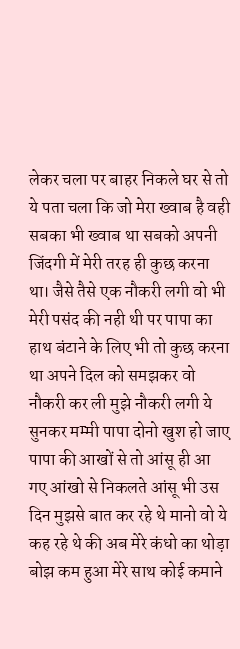लेकर चला पर बाहर निकले घर से तो ये पता चला कि जो मेरा ख्वाब है वही सबका भी ख्वाब था सबको अपनी जिंदगी में मेरी तरह ही कुछ करना था। जैसे तैसे एक नौकरी लगी वो भी मेरी पसंद की नही थी पर पापा का हाथ बंटाने के लिए भी तो कुछ करना था अपने दिल को समझकर वो नौकरी कर ली मुझे नौकरी लगी ये सुनकर मम्मी पापा दोनो खुश हो जाए पापा की आखों से तो आंसू ही आ गए आंखो से निकलते आंसू भी उस दिन मुझसे बात कर रहे थे मानो वो ये कह रहे थे की अब मेरे कंधो का थोड़ा बोझ कम हुआ मेरे साथ कोई कमाने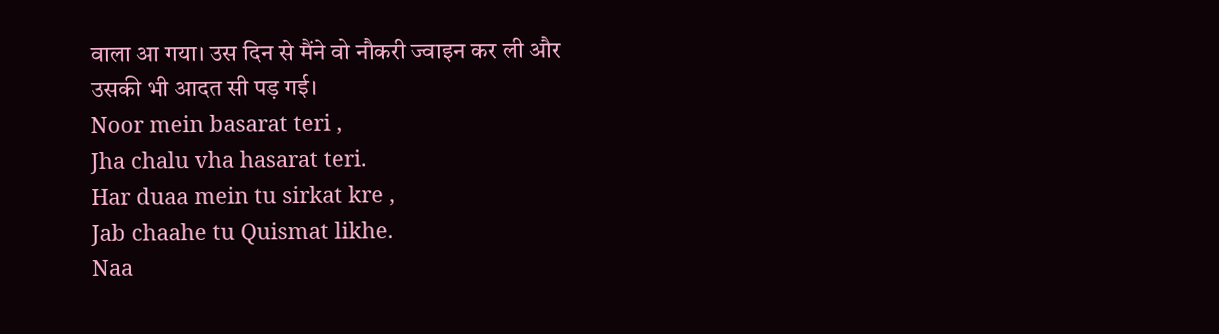वाला आ गया। उस दिन से मैंने वो नौकरी ज्वाइन कर ली और उसकी भी आदत सी पड़ गई।
Noor mein basarat teri ,
Jha chalu vha hasarat teri.
Har duaa mein tu sirkat kre ,
Jab chaahe tu Quismat likhe.
Naa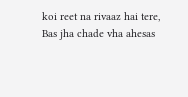koi reet na rivaaz hai tere,
Bas jha chade vha ahesas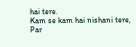hai tere.
Kam se kam hai nishani tere,
Par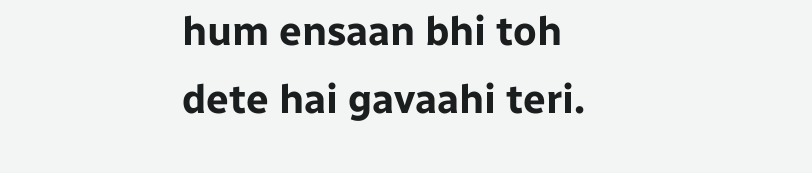hum ensaan bhi toh dete hai gavaahi teri.